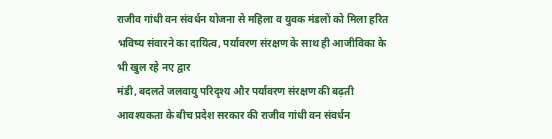राजीव गांधी वन संवर्धन योजना से महिला व युवक मंडलों को मिला हरित भविष्य संवारने का दायित्व, पर्यावरण संरक्षण के साथ ही आजीविका के भी खुल रहे नए द्वार
मंडी, बदलते जलवायु परिदृश्य और पर्यावरण संरक्षण की बढ़ती आवश्यकता के बीच प्रदेश सरकार की राजीव गांधी वन संवर्धन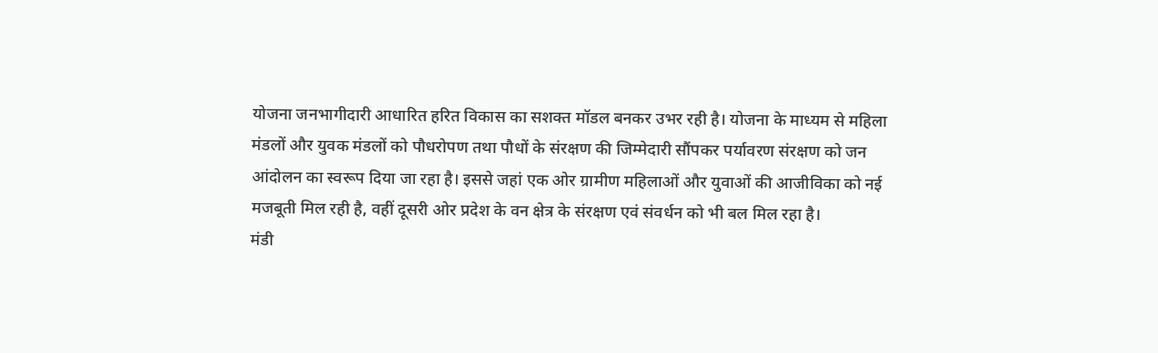योजना जनभागीदारी आधारित हरित विकास का सशक्त मॉडल बनकर उभर रही है। योजना के माध्यम से महिला मंडलों और युवक मंडलों को पौधरोपण तथा पौधों के संरक्षण की जिम्मेदारी सौंपकर पर्यावरण संरक्षण को जन आंदोलन का स्वरूप दिया जा रहा है। इससे जहां एक ओर ग्रामीण महिलाओं और युवाओं की आजीविका को नई मजबूती मिल रही है, वहीं दूसरी ओर प्रदेश के वन क्षेत्र के संरक्षण एवं संवर्धन को भी बल मिल रहा है।
मंडी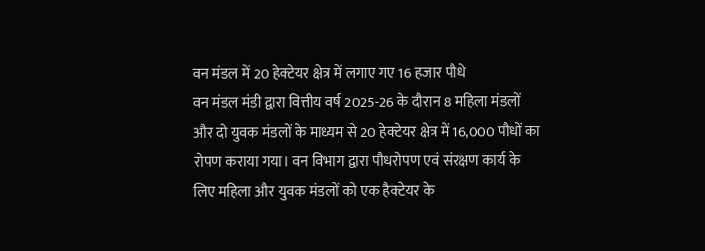वन मंडल में 20 हेक्टेयर क्षेत्र में लगाए गए 16 हजार पौधे
वन मंडल मंडी द्वारा वित्तीय वर्ष 2025-26 के दौरान 8 महिला मंडलों और दो युवक मंडलों के माध्यम से 20 हेक्टेयर क्षेत्र में 16,000 पौधों का रोपण कराया गया। वन विभाग द्वारा पौधरोपण एवं संरक्षण कार्य के लिए महिला और युवक मंडलों को एक हैक्टेयर के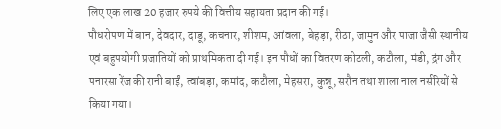लिए एक लाख 20 हजार रुपये की वित्तीय सहायता प्रदान की गई।
पौधरोपण में बान, देवदार, दाडू, कचनार, शीशम, आंवला, बेहड़ा, रीठा, जामुन और पाजा जैसी स्थानीय एवं बहुपयोगी प्रजातियों को प्राथमिकता दी गई। इन पौधों का वितरण कोटली, कटौला, मंडी, द्रंग और पनारसा रेंज की रानी बाईं, त्वांबड़ा, कमांद, कटौला, मेहसरा, कुन्नू, सरौन तथा शाला नाल नर्सरियों से किया गया।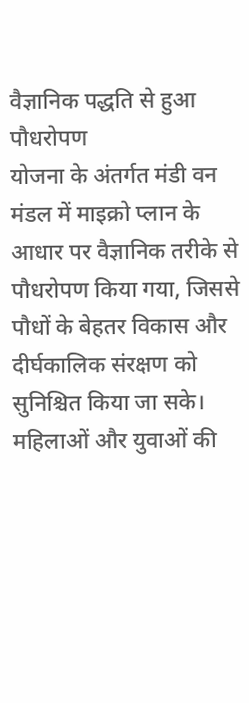वैज्ञानिक पद्धति से हुआ पौधरोपण
योजना के अंतर्गत मंडी वन मंडल में माइक्रो प्लान के आधार पर वैज्ञानिक तरीके से पौधरोपण किया गया, जिससे पौधों के बेहतर विकास और दीर्घकालिक संरक्षण को सुनिश्चित किया जा सके।
महिलाओं और युवाओं की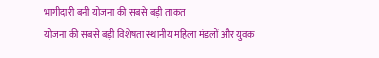भागीदारी बनी योजना की सबसे बड़ी ताकत
योजना की सबसे बड़ी विशेषता स्थानीय महिला मंडलों और युवक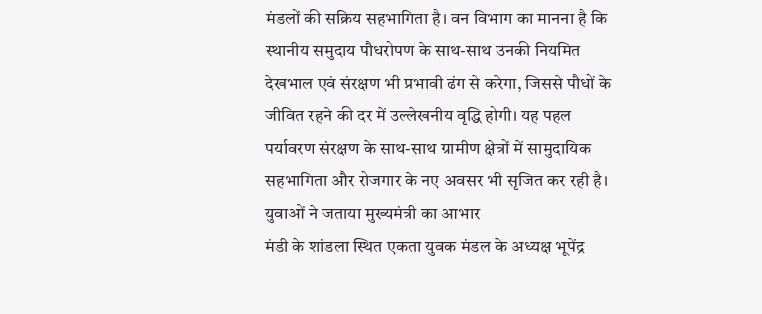मंडलों की सक्रिय सहभागिता है। वन विभाग का मानना है कि स्थानीय समुदाय पौधरोपण के साथ-साथ उनकी नियमित देखभाल एवं संरक्षण भी प्रभावी ढंग से करेगा, जिससे पौधों के जीवित रहने की दर में उल्लेखनीय वृद्धि होगी। यह पहल पर्यावरण संरक्षण के साथ-साथ ग्रामीण क्षेत्रों में सामुदायिक सहभागिता और रोजगार के नए अवसर भी सृजित कर रही है।
युवाओं ने जताया मुख्यमंत्री का आभार
मंडी के शांडला स्थित एकता युवक मंडल के अध्यक्ष भूपेंद्र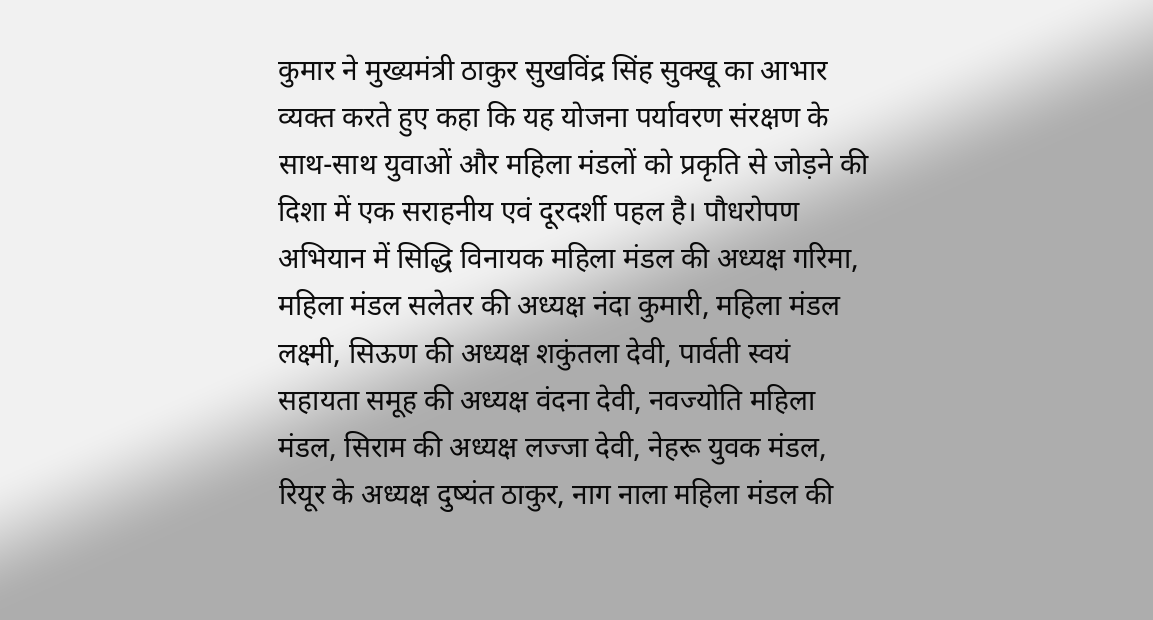कुमार ने मुख्यमंत्री ठाकुर सुखविंद्र सिंह सुक्खू का आभार व्यक्त करते हुए कहा कि यह योजना पर्यावरण संरक्षण के साथ-साथ युवाओं और महिला मंडलों को प्रकृति से जोड़ने की दिशा में एक सराहनीय एवं दूरदर्शी पहल है। पौधरोपण अभियान में सिद्धि विनायक महिला मंडल की अध्यक्ष गरिमा, महिला मंडल सलेतर की अध्यक्ष नंदा कुमारी, महिला मंडल लक्ष्मी, सिऊण की अध्यक्ष शकुंतला देवी, पार्वती स्वयं सहायता समूह की अध्यक्ष वंदना देवी, नवज्योति महिला मंडल, सिराम की अध्यक्ष लज्जा देवी, नेहरू युवक मंडल, रियूर के अध्यक्ष दुष्यंत ठाकुर, नाग नाला महिला मंडल की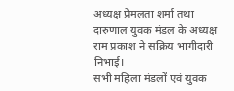अध्यक्ष प्रेमलता शर्मा तथा दारुणाल युवक मंडल के अध्यक्ष राम प्रकाश ने सक्रिय भागीदारी निभाई।
सभी महिला मंडलों एवं युवक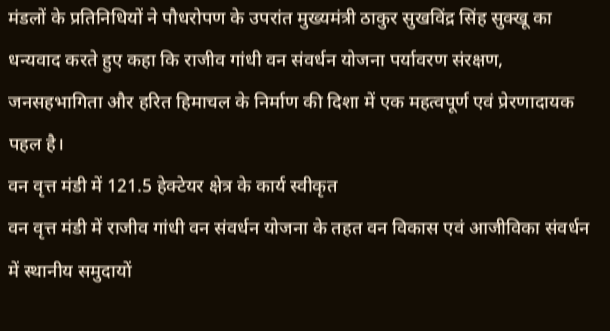मंडलों के प्रतिनिधियों ने पौधरोपण के उपरांत मुख्यमंत्री ठाकुर सुखविंद्र सिंह सुक्खू का धन्यवाद करते हुए कहा कि राजीव गांधी वन संवर्धन योजना पर्यावरण संरक्षण, जनसहभागिता और हरित हिमाचल के निर्माण की दिशा में एक महत्वपूर्ण एवं प्रेरणादायक पहल है।
वन वृत्त मंडी में 121.5 हेक्टेयर क्षेत्र के कार्य स्वीकृत
वन वृत्त मंडी में राजीव गांधी वन संवर्धन योजना के तहत वन विकास एवं आजीविका संवर्धन में स्थानीय समुदायों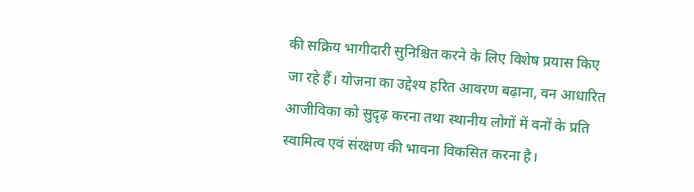की सक्रिय भागीदारी सुनिश्चित करने के लिए विशेष प्रयास किए जा रहे हैं। योजना का उद्देश्य हरित आवरण बढ़ाना, वन आधारित आजीविका को सुदृढ़ करना तथा स्थानीय लोगों में वनों के प्रति स्वामित्व एवं संरक्षण की भावना विकसित करना है।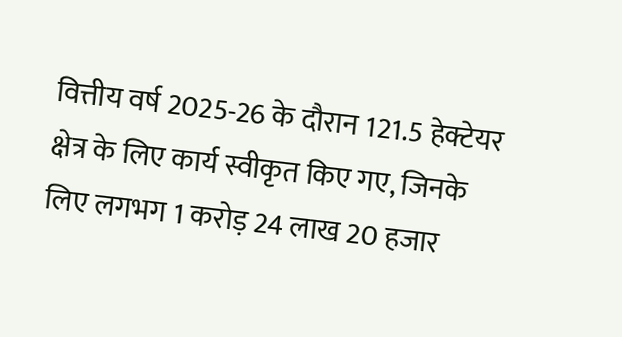वित्तीय वर्ष 2025-26 के दौरान 121.5 हेक्टेयर क्षेत्र के लिए कार्य स्वीकृत किए गए, जिनके लिए लगभग 1 करोड़ 24 लाख 20 हजार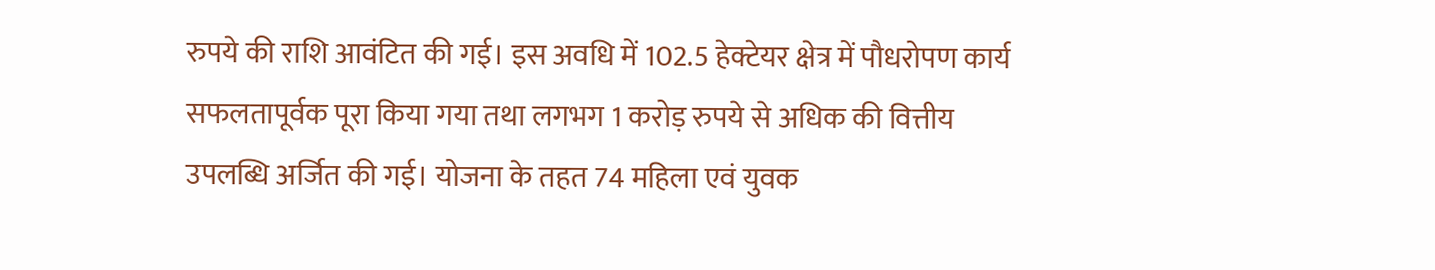रुपये की राशि आवंटित की गई। इस अवधि में 102.5 हेक्टेयर क्षेत्र में पौधरोपण कार्य सफलतापूर्वक पूरा किया गया तथा लगभग 1 करोड़ रुपये से अधिक की वित्तीय उपलब्धि अर्जित की गई। योजना के तहत 74 महिला एवं युवक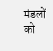मंडलों को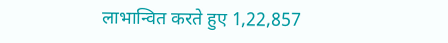लाभान्वित करते हुए 1,22,857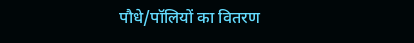पौधे/पॉलियों का वितरण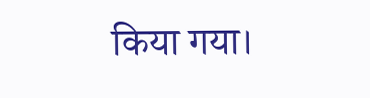किया गया।